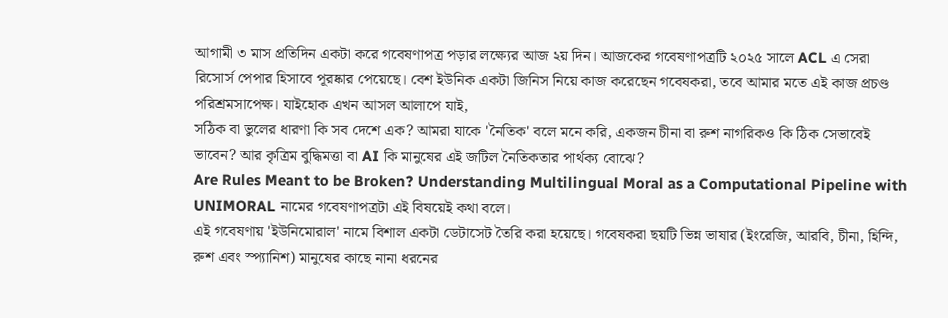আগামী ৩ মাস প্রতিদিন একটা করে গবেষণাপত্র পড়ার লক্ষ্যের আজ ২য় দিন। আজকের গবেষণাপত্রটি ২০২৫ সালে ACL এ সেরা রিসোর্স পেপার হিসাবে পূরষ্কার পেয়েছে। বেশ ইউনিক একটা জিনিস নিয়ে কাজ করেছেন গবেষকরা, তবে আমার মতে এই কাজ প্রচণ্ড পরিশ্রমসাপেক্ষ। যাইহোক এখন আসল আলাপে যাই,
সঠিক বা ভুলের ধারণা কি সব দেশে এক? আমরা যাকে 'নৈতিক' বলে মনে করি, একজন চীনা বা রুশ নাগরিকও কি ঠিক সেভাবেই ভাবেন? আর কৃত্রিম বুদ্ধিমত্তা বা AI কি মানুষের এই জটিল নৈতিকতার পার্থক্য বোঝে?
Are Rules Meant to be Broken? Understanding Multilingual Moral as a Computational Pipeline with UNIMORAL নামের গবেষণাপত্রটা এই বিষয়েই কথা বলে।
এই গবেষণায় 'ইউনিমোরাল' নামে বিশাল একটা ডেটাসেট তৈরি করা হয়েছে। গবেষকরা ছয়টি ভিন্ন ভাষার (ইংরেজি, আরবি, চীনা, হিন্দি, রুশ এবং স্প্যানিশ) মানুষের কাছে নানা ধরনের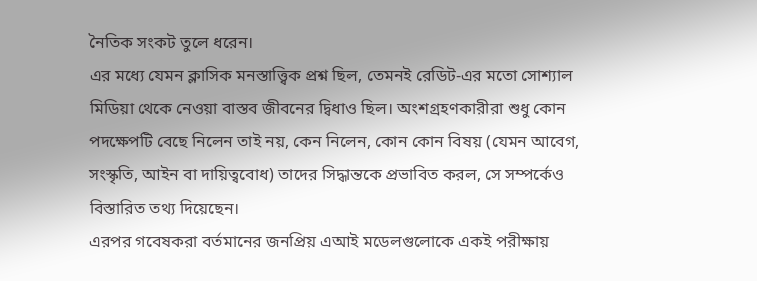নৈতিক সংকট তুলে ধরেন।
এর মধ্যে যেমন ক্লাসিক মনস্তাত্ত্বিক প্রশ্ন ছিল, তেমনই রেডিট-এর মতো সোশ্যাল মিডিয়া থেকে নেওয়া বাস্তব জীবনের দ্বিধাও ছিল। অংশগ্রহণকারীরা শুধু কোন পদক্ষেপটি বেছে নিলেন তাই নয়, কেন নিলেন, কোন কোন বিষয় (যেমন আবেগ, সংস্কৃতি, আইন বা দায়িত্ববোধ) তাদের সিদ্ধান্তকে প্রভাবিত করল, সে সম্পর্কেও বিস্তারিত তথ্য দিয়েছেন।
এরপর গবেষকরা বর্তমানের জনপ্রিয় এআই মডেলগুলোকে একই পরীক্ষায়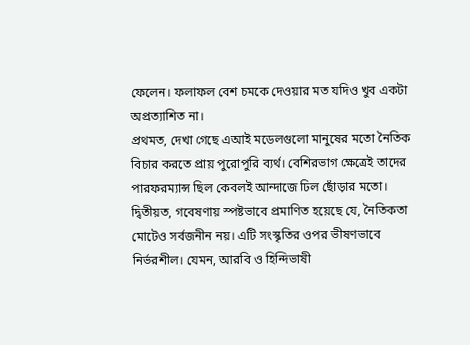ফেলেন। ফলাফল বেশ চমকে দেওয়ার মত যদিও খুব একটা অপ্রত্যাশিত না।
প্রথমত, দেখা গেছে এআই মডেলগুলো মানুষের মতো নৈতিক বিচার করতে প্রায় পুরোপুরি ব্যর্থ। বেশিরভাগ ক্ষেত্রেই তাদের পারফরম্যান্স ছিল কেবলই আন্দাজে ঢিল ছোঁড়ার মতো।
দ্বিতীয়ত, গবেষণায় স্পষ্টভাবে প্রমাণিত হয়েছে যে, নৈতিকতা মোটেও সর্বজনীন নয়। এটি সংস্কৃতির ওপর ভীষণভাবে নির্ভরশীল। যেমন, আরবি ও হিন্দিভাষী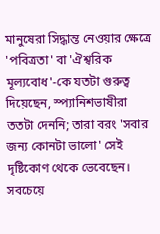মানুষেরা সিদ্ধান্ত নেওয়ার ক্ষেত্রে 'পবিত্রতা' বা 'ঐশ্বরিক মূল্যবোধ'-কে যতটা গুরুত্ব দিয়েছেন, স্প্যানিশভাষীরা ততটা দেননি; তারা বরং 'সবার জন্য কোনটা ভালো' সেই দৃষ্টিকোণ থেকে ভেবেছেন।
সবচেয়ে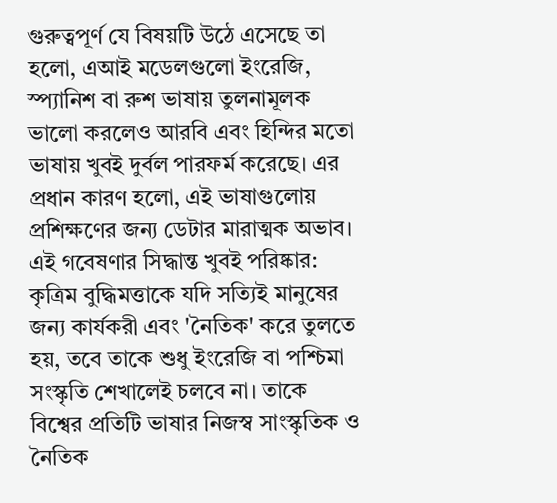গুরুত্বপূর্ণ যে বিষয়টি উঠে এসেছে তা হলো, এআই মডেলগুলো ইংরেজি, স্প্যানিশ বা রুশ ভাষায় তুলনামূলক ভালো করলেও আরবি এবং হিন্দির মতো ভাষায় খুবই দুর্বল পারফর্ম করেছে। এর প্রধান কারণ হলো, এই ভাষাগুলোয় প্রশিক্ষণের জন্য ডেটার মারাত্মক অভাব।
এই গবেষণার সিদ্ধান্ত খুবই পরিষ্কার: কৃত্রিম বুদ্ধিমত্তাকে যদি সত্যিই মানুষের জন্য কার্যকরী এবং 'নৈতিক' করে তুলতে হয়, তবে তাকে শুধু ইংরেজি বা পশ্চিমা সংস্কৃতি শেখালেই চলবে না। তাকে বিশ্বের প্রতিটি ভাষার নিজস্ব সাংস্কৃতিক ও নৈতিক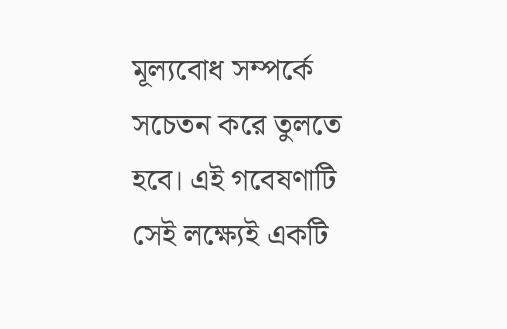মূল্যবোধ সম্পর্কে সচেতন করে তুলতে হবে। এই গবেষণাটি সেই লক্ষ্যেই একটি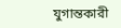যুগান্তকারী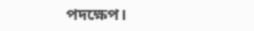পদক্ষেপ।